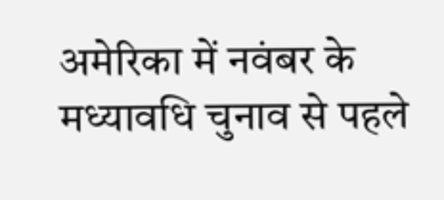अमेरिका में नवंबर के मध्यावधि चुनाव से पहले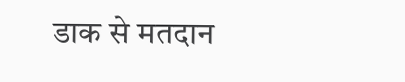डाक से मतदान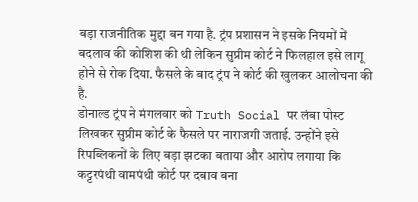बड़ा राजनीतिक मुद्दा बन गया है. ट्रंप प्रशासन ने इसके नियमों में बदलाव की कोशिश की थी लेकिन सुप्रीम कोर्ट ने फिलहाल इसे लागू होने से रोक दिया. फैसले के बाद ट्रंप ने कोर्ट की खुलकर आलोचना की है.
डोनाल्ड ट्रंप ने मंगलवार को Truth Social पर लंबा पोस्ट लिखकर सुप्रीम कोर्ट के फैसले पर नाराजगी जताई. उन्होंने इसे रिपब्लिकनों के लिए बड़ा झटका बताया और आरोप लगाया कि कट्टरपंथी वामपंथी कोर्ट पर दबाव बना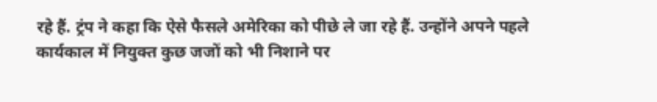रहे हैं. ट्रंप ने कहा कि ऐसे फैसले अमेरिका को पीछे ले जा रहे हैं. उन्होंने अपने पहले कार्यकाल में नियुक्त कुछ जजों को भी निशाने पर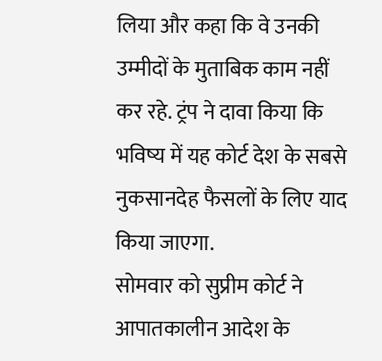लिया और कहा कि वे उनकी उम्मीदों के मुताबिक काम नहीं कर रहे. ट्रंप ने दावा किया कि भविष्य में यह कोर्ट देश के सबसे नुकसानदेह फैसलों के लिए याद किया जाएगा.
सोमवार को सुप्रीम कोर्ट ने आपातकालीन आदेश के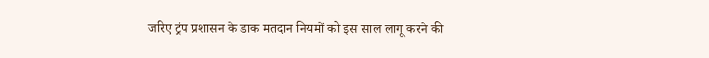जरिए ट्रंप प्रशासन के डाक मतदान नियमों को इस साल लागू करने की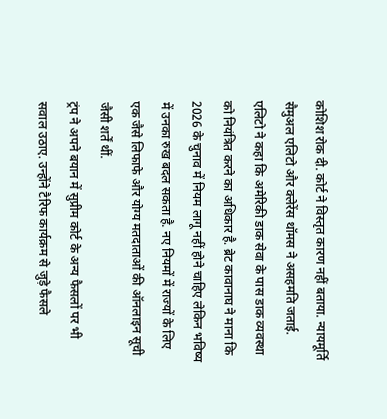कोशिश रोक दी. कोर्ट ने विस्तृत कारण नहीं बताया. न्यायमूर्ति सैमुअल एलिटो और क्लेरेंस थॉमस ने असहमति जताई. एलिटो ने कहा कि अमेरिकी डाक सेवा के पास डाक व्यवस्था को नियंत्रित करने का अधिकार है. ब्रेट कावानाघ ने माना कि 2026 के चुनाव में नियम लागू नहीं होने चाहिए लेकिन भविष्य में उनका रुख बदल सकता है. नए नियमों में राज्यों के लिए एक जैसे लिफाफे और योग्य मतदाताओं की ऑनलाइन सूची जैसी शर्तें थीं.
ट्रंप ने अपने बयान में सुप्रीम कोर्ट के अन्य फैसलों पर भी सवाल उठाए. उन्होंने टैरिफ कार्यक्रम से जुड़े फैसले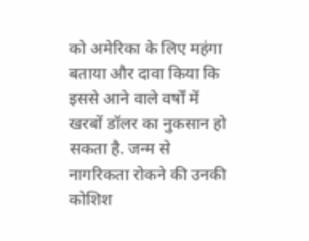को अमेरिका के लिए महंगा बताया और दावा किया कि इससे आने वाले वर्षों में खरबों डॉलर का नुकसान हो सकता है. जन्म से नागरिकता रोकने की उनकी कोशिश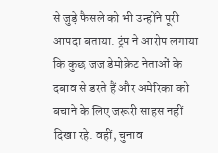से जुड़े फैसले को भी उन्होंने पूरी आपदा बताया. ट्रंप ने आरोप लगाया कि कुछ जज डेमोक्रेट नेताओं के दबाव से डरते हैं और अमेरिका को बचाने के लिए जरूरी साहस नहीं दिखा रहे. वहीं, चुनाव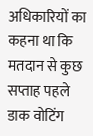अधिकारियों का कहना था कि मतदान से कुछ सप्ताह पहले डाक वोटिंग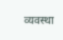व्यवस्था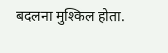बदलना मुश्किल होता.